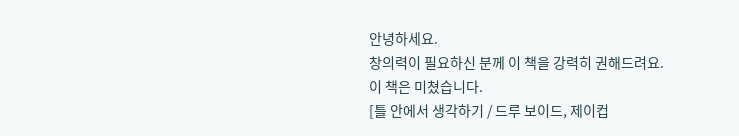안녕하세요.
창의력이 필요하신 분께 이 책을 강력히 권해드려요.
이 책은 미쳤습니다.
[틀 안에서 생각하기 / 드루 보이드, 제이컵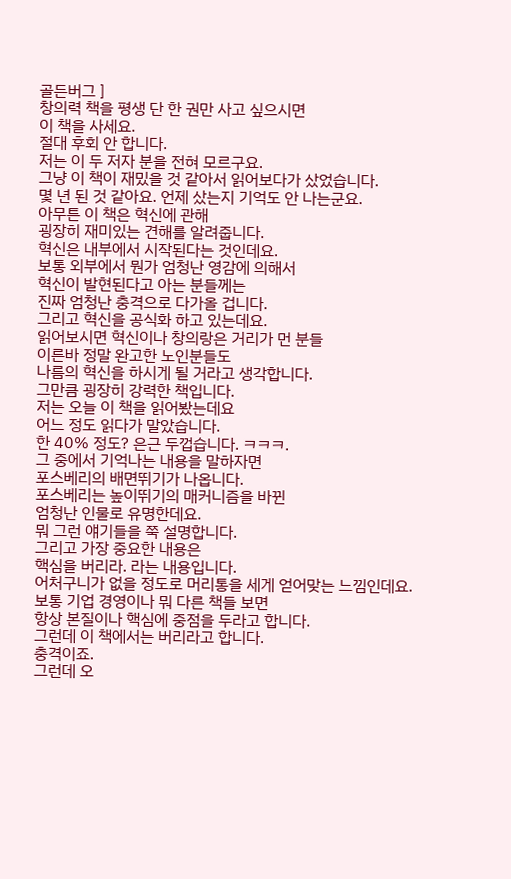골든버그 ]
창의력 책을 평생 단 한 권만 사고 싶으시면
이 책을 사세요.
절대 후회 안 합니다.
저는 이 두 저자 분을 전혀 모르구요.
그냥 이 책이 재밌을 것 같아서 읽어보다가 샀었습니다.
몇 년 된 것 같아요. 언제 샀는지 기억도 안 나는군요.
아무튼 이 책은 혁신에 관해
굉장히 재미있는 견해를 알려줍니다.
혁신은 내부에서 시작된다는 것인데요.
보통 외부에서 뭔가 엄청난 영감에 의해서
혁신이 발현된다고 아는 분들께는
진짜 엄청난 충격으로 다가올 겁니다.
그리고 혁신을 공식화 하고 있는데요.
읽어보시면 혁신이나 창의랑은 거리가 먼 분들
이른바 정말 완고한 노인분들도
나름의 혁신을 하시게 될 거라고 생각합니다.
그만큼 굉장히 강력한 책입니다.
저는 오늘 이 책을 읽어봤는데요
어느 정도 읽다가 말았습니다.
한 40% 정도? 은근 두껍습니다. ㅋㅋㅋ.
그 중에서 기억나는 내용을 말하자면
포스베리의 배면뛰기가 나옵니다.
포스베리는 높이뛰기의 매커니즘을 바뀐
엄청난 인물로 유명한데요.
뭐 그런 얘기들을 쭉 설명합니다.
그리고 가장 중요한 내용은
핵심을 버리라. 라는 내용입니다.
어처구니가 없을 정도로 머리통을 세게 얻어맞는 느낌인데요.
보통 기업 경영이나 뭐 다른 책들 보면
항상 본질이나 핵심에 중점을 두라고 합니다.
그런데 이 책에서는 버리라고 합니다.
충격이죠.
그런데 오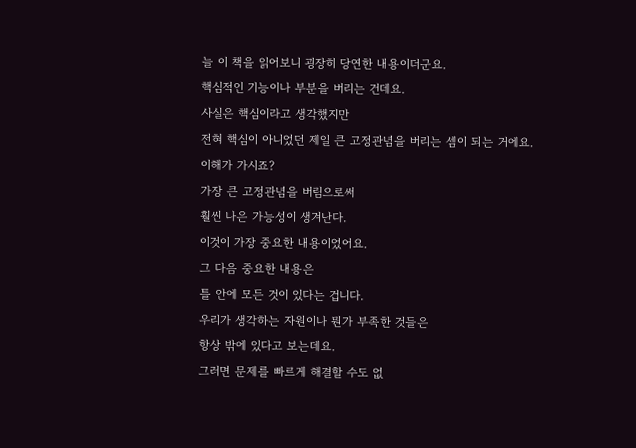늘 이 책을 읽어보니 굉장히 당연한 내용이더군요.
핵심적인 기능이나 부분을 버리는 건데요.
사실은 핵심이라고 생각했지만
전혀 핵심이 아니었던 제일 큰 고정관념을 버리는 셈이 되는 거에요.
이해가 가시죠?
가장 큰 고정관념을 버림으로써
훨씬 나은 가능성이 생겨난다.
이것이 가장 중요한 내용이었어요.
그 다음 중요한 내용은
틀 안에 모든 것이 있다는 겁니다.
우리가 생각하는 자원이나 뭔가 부족한 것들은
항상 밖에 있다고 보는데요.
그러면 문제를 빠르게 해결할 수도 없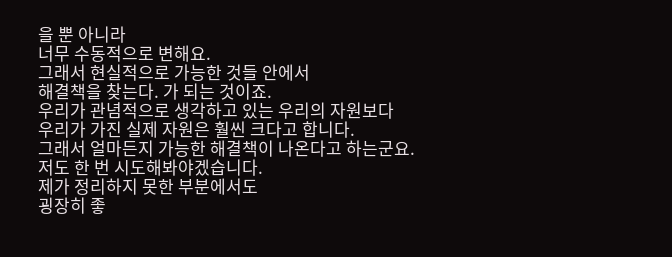을 뿐 아니라
너무 수동적으로 변해요.
그래서 현실적으로 가능한 것들 안에서
해결책을 찾는다. 가 되는 것이죠.
우리가 관념적으로 생각하고 있는 우리의 자원보다
우리가 가진 실제 자원은 훨씬 크다고 합니다.
그래서 얼마든지 가능한 해결책이 나온다고 하는군요.
저도 한 번 시도해봐야겠습니다.
제가 정리하지 못한 부분에서도
굉장히 좋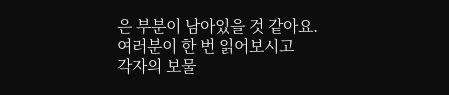은 부분이 남아있을 것 같아요.
여러분이 한 번 읽어보시고
각자의 보물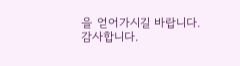을 얻어가시길 바랍니다.
감사합니다.